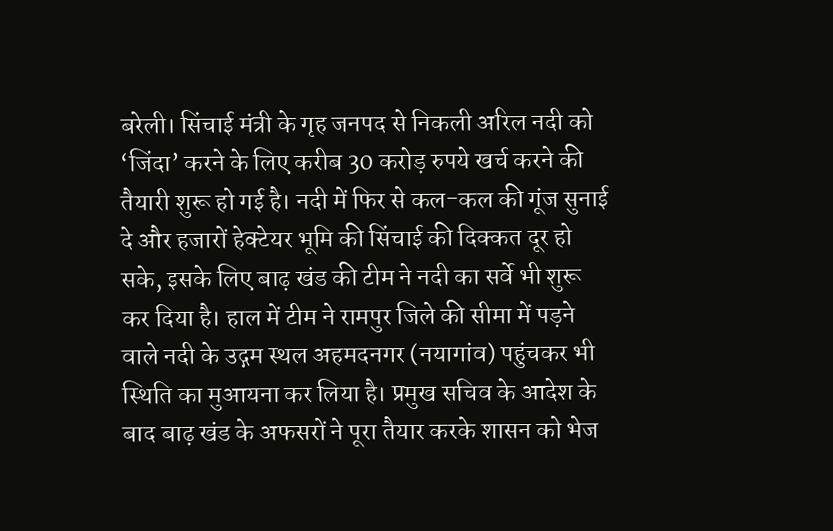बरेली। सिंचाई मंत्री के गृह जनपद से निकली अरिल नदी को ‘जिंदा’ करने के लिए करीब 30 करोड़ रुपये खर्च करने की तैयारी शुरू हो गई है। नदी में फिर से कल-कल की गूंज सुनाई दे और हजारों हेक्टेयर भूमि की सिंचाई की दिक्कत दूर हो सके, इसके लिए बाढ़ खंड की टीम ने नदी का सर्वे भी शुरू कर दिया है। हाल में टीम ने रामपुर जिले की सीमा में पड़ने वाले नदी के उद्गम स्थल अहमदनगर (नयागांव) पहुंचकर भी स्थिति का मुआयना कर लिया है। प्रमुख सचिव के आदेश के बाद बाढ़ खंड के अफसरों ने पूरा तैयार करके शासन को भेज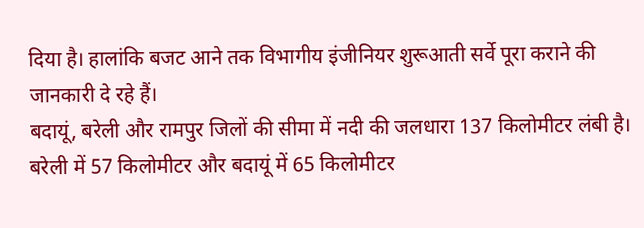दिया है। हालांकि बजट आने तक विभागीय इंजीनियर शुरूआती सर्वे पूरा कराने की जानकारी दे रहे हैं।
बदायूं, बरेली और रामपुर जिलों की सीमा में नदी की जलधारा 137 किलोमीटर लंबी है। बरेली में 57 किलोमीटर और बदायूं में 65 किलोमीटर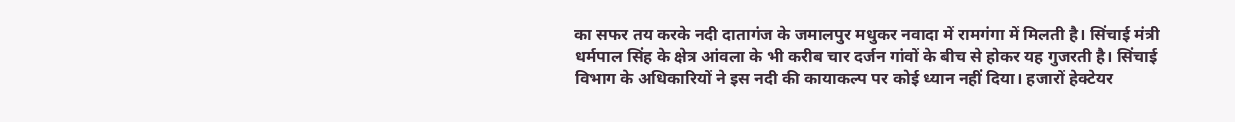का सफर तय करके नदी दातागंज के जमालपुर मधुकर नवादा में रामगंगा में मिलती है। सिंचाई मंत्री धर्मपाल सिंह के क्षेत्र आंवला के भी करीब चार दर्जन गांवों के बीच से होकर यह गुजरती है। सिंचाई विभाग के अधिकारियों ने इस नदी की कायाकल्प पर कोई ध्यान नहीं दिया। हजारों हेक्टेयर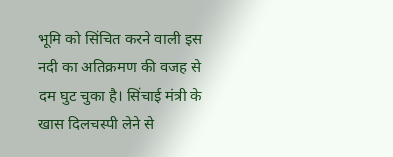भूमि को सिंचित करने वाली इस नदी का अतिक्रमण की वजह से दम घुट चुका है। सिंचाई मंत्री के खास दिलचस्पी लेने से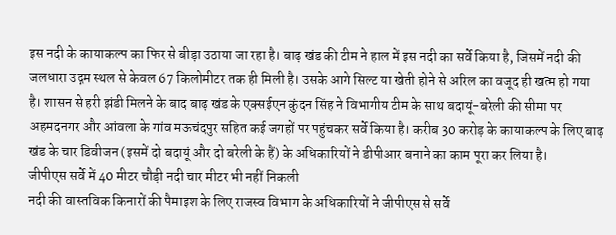इस नदी के कायाकल्प का फिर से बीड़ा उठाया जा रहा है। बाढ़ खंड की टीम ने हाल में इस नदी का सर्वे किया है, जिसमें नदी की जलधारा उद्गम स्थल से केवल 67 किलोमीटर तक ही मिली है। उसके आगे सिल्ट या खेती होने से अरिल का वजूद ही खत्म हो गया है। शासन से हरी झंडी मिलने के बाद बाढ़ खंड के एक्सईएन कुंदन सिंह ने विभागीय टीम के साथ बदायूं-बरेली की सीमा पर अहमदनगर और आंवला के गांव मऊचंदपुर सहित कई जगहों पर पहुंचकर सर्वे किया है। करीब 30 करोड़ के कायाकल्प के लिए बाढ़ खंड के चार डिवीजन (इसमें दो बदायूं और दो बरेली के हैं) के अधिकारियों ने डीपीआर बनाने का काम पूरा कर लिया है।
जीपीएस सर्वे में 40 मीटर चौड़ी नदी चार मीटर भी नहीं निकली
नदी की वास्तविक किनारों की पैमाइश के लिए राजस्व विभाग के अधिकारियों ने जीपीएस से सर्वे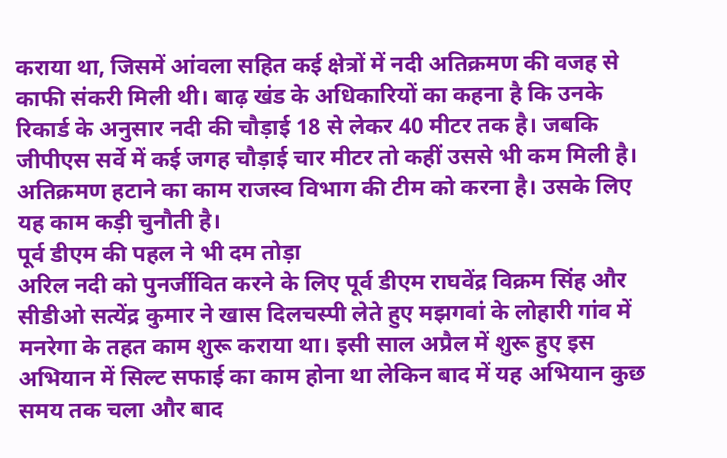कराया था, जिसमें आंवला सहित कई क्षेत्रों में नदी अतिक्रमण की वजह से काफी संकरी मिली थी। बाढ़ खंड के अधिकारियों का कहना है कि उनके रिकार्ड के अनुसार नदी की चौड़ाई 18 से लेकर 40 मीटर तक है। जबकि जीपीएस सर्वे में कई जगह चौड़ाई चार मीटर तो कहीं उससे भी कम मिली है। अतिक्रमण हटाने का काम राजस्व विभाग की टीम को करना है। उसके लिए यह काम कड़ी चुनौती है।
पूर्व डीएम की पहल ने भी दम तोड़ा
अरिल नदी को पुनर्जीवित करने के लिए पूर्व डीएम राघवेंद्र विक्रम सिंह और सीडीओ सत्येंद्र कुमार ने खास दिलचस्पी लेते हुए मझगवां के लोहारी गांव में मनरेगा के तहत काम शुरू कराया था। इसी साल अप्रैल में शुरू हुए इस अभियान में सिल्ट सफाई का काम होना था लेकिन बाद में यह अभियान कुछ समय तक चला और बाद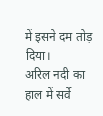में इसने दम तोड़ दिया।
अरिल नदी का हाल में सर्वे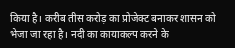किया है। करीब तीस करोड़ का प्रोजेक्ट बनाकर शासन को भेजा जा रहा है। नदी का कायाकल्प करने के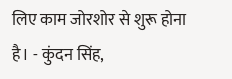लिए काम जोरशोर से शुरू होना है। - कुंदन सिंह,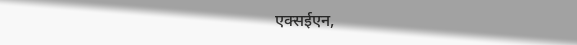एक्सईएन,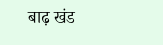बाढ़ खंड